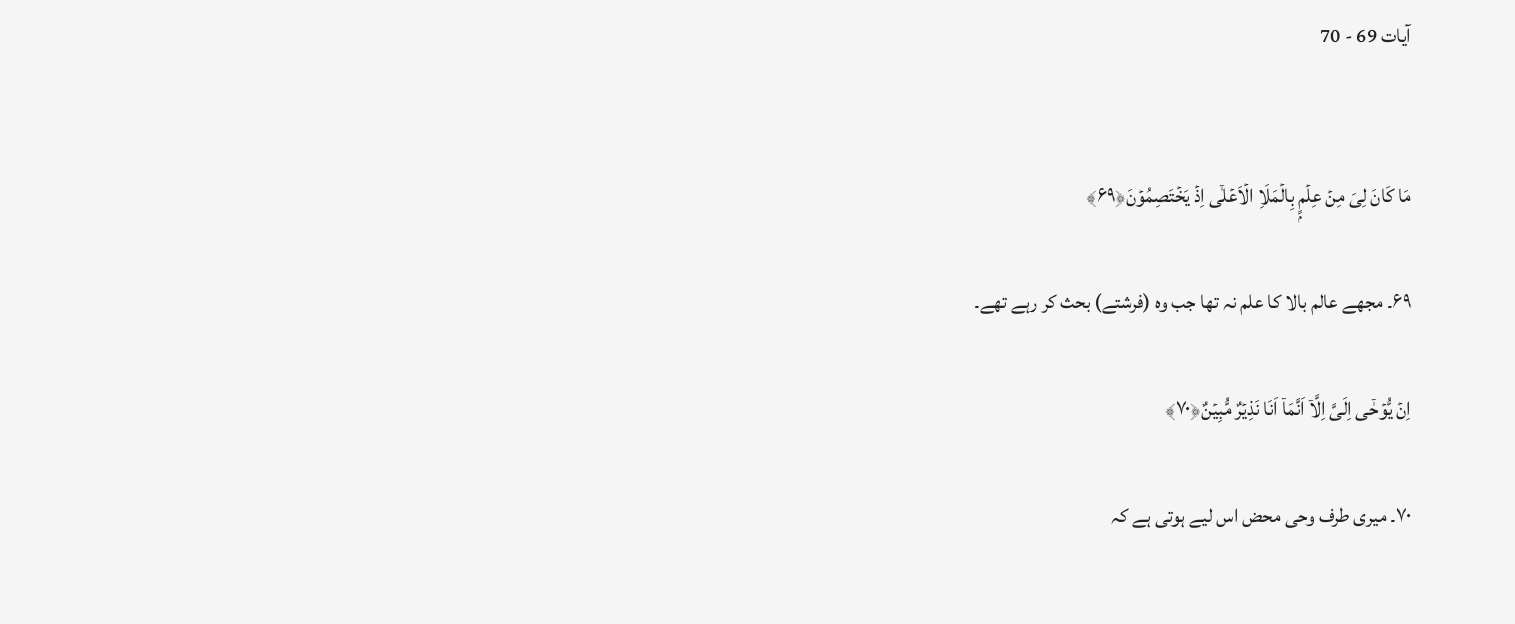آیات 69 - 70


مَا کَانَ لِیَ مِنۡ عِلۡمٍۭ بِالۡمَلَاِ الۡاَعۡلٰۤی اِذۡ یَخۡتَصِمُوۡنَ﴿۶۹﴾

۶۹۔ مجھے عالم بالا کا علم نہ تھا جب وہ (فرشتے) بحث کر رہے تھے۔

اِنۡ یُّوۡحٰۤی اِلَیَّ اِلَّاۤ اَنَّمَاۤ اَنَا نَذِیۡرٌ مُّبِیۡنٌ﴿۷۰﴾

۷۰۔ میری طرف وحی محض اس لیے ہوتی ہے کہ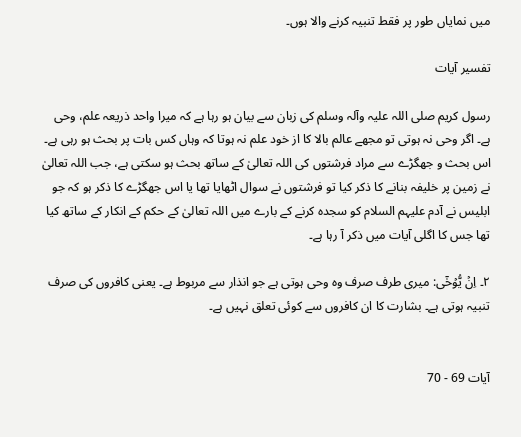میں نمایاں طور پر فقط تنبیہ کرنے والا ہوں۔

تفسیر آیات

رسول کریم صلی اللہ علیہ وآلہ وسلم کی زبان سے بیان ہو رہا ہے کہ میرا واحد ذریعہ علم، وحی ہے۔ اگر وحی نہ ہوتی تو مجھے عالم بالا کا از خود علم نہ ہوتا کہ وہاں کس بات پر بحث ہو رہی ہے۔ اس بحث و جھگڑے سے مراد فرشتوں کی اللہ تعالیٰ کے ساتھ بحث ہو سکتی ہے، جب اللہ تعالیٰ نے زمین پر خلیفہ بنانے کا ذکر کیا تو فرشتوں نے سوال اٹھایا تھا یا اس جھگڑے کا ذکر ہو کہ جو ابلیس نے آدم علیہم السلام کو سجدہ کرنے کے بارے میں اللہ تعالیٰ کے حکم کے انکار کے ساتھ کیا تھا جس کا اگلی آیات میں ذکر آ رہا ہے۔

۲۔ اِنۡ یُّوۡحٰۤی: میری طرف صرف وہ وحی ہوتی ہے جو انذار سے مربوط ہے۔ یعنی کافروں کی صرف تنبیہ ہوتی ہے۔ بشارت کا ان کافروں سے کوئی تعلق نہیں ہے۔


آیات 69 - 70